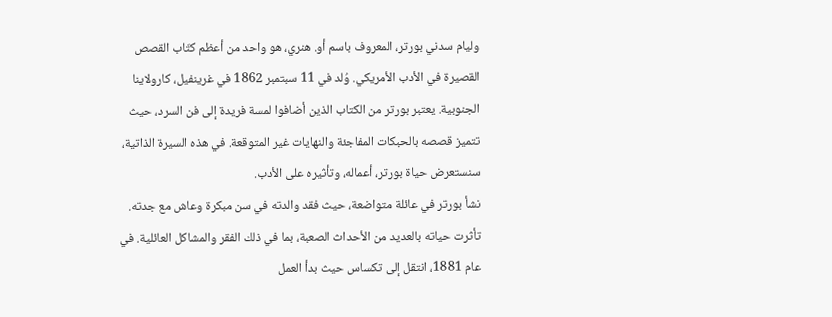وليام سدني بورتر، المعروف باسم أو. هنري، هو واحد من أعظم كتّاب القصص القصيرة في الأدب الأمريكي. وُلد في 11 سبتمبر 1862 في غرينفيل، كارولاينا الجنوبية. يعتبر بورتر من الكتاب الذين أضافوا لمسة فريدة إلى فن السرد، حيث تتميز قصصه بالحبكات المفاجئة والنهايات غير المتوقعة. في هذه السيرة الذاتية، سنستعرض حياة بورتر، أعماله، وتأثيره على الأدب.
نشأ بورتر في عائلة متواضعة، حيث فقد والدته في سن مبكرة وعاش مع جدته. تأثرت حياته بالعديد من الأحداث الصعبة، بما في ذلك الفقر والمشاكل العائلية. في عام 1881، انتقل إلى تكساس حيث بدأ العمل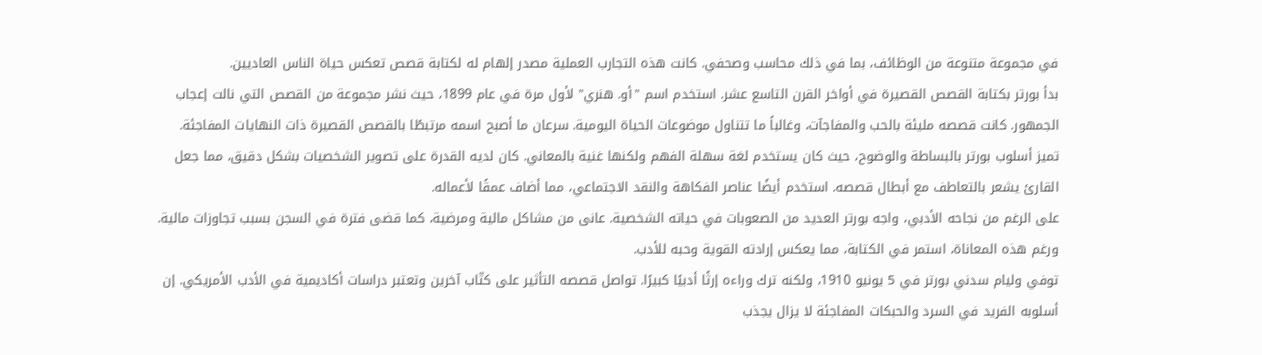في مجموعة متنوعة من الوظائف، بما في ذلك محاسب وصحفي. كانت هذه التجارب العملية مصدر إلهام له لكتابة قصص تعكس حياة الناس العاديين.
بدأ بورتر بكتابة القصص القصيرة في أواخر القرن التاسع عشر. استخدم اسم "أو. هنري" لأول مرة في عام 1899، حيث نشر مجموعة من القصص التي نالت إعجاب الجمهور. كانت قصصه مليئة بالحب والمفاجآت، وغالباً ما تتناول موضوعات الحياة اليومية. سرعان ما أصبح اسمه مرتبطًا بالقصص القصيرة ذات النهايات المفاجئة.
تميز أسلوب بورتر بالبساطة والوضوح، حيث كان يستخدم لغة سهلة الفهم ولكنها غنية بالمعاني. كان لديه القدرة على تصوير الشخصيات بشكل دقيق، مما جعل القارئ يشعر بالتعاطف مع أبطال قصصه. استخدم أيضًا عناصر الفكاهة والنقد الاجتماعي، مما أضاف عمقًا لأعماله.
على الرغم من نجاحه الأدبي، واجه بورتر العديد من الصعوبات في حياته الشخصية. عانى من مشاكل مالية ومرضية، كما قضى فترة في السجن بسبب تجاوزات مالية. ورغم هذه المعاناة، استمر في الكتابة، مما يعكس إرادته القوية وحبه للأدب.
توفي وليام سدني بورتر في 5 يونيو 1910، ولكنه ترك وراءه إرثًا أدبيًا كبيرًا. تواصل قصصه التأثير على كتّاب آخرين وتعتبر دراسات أكاديمية في الأدب الأمريكي. إن أسلوبه الفريد في السرد والحبكات المفاجئة لا يزال يجذب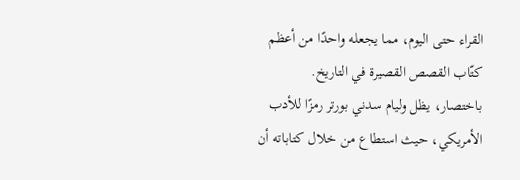القراء حتى اليوم، مما يجعله واحدًا من أعظم كتّاب القصص القصيرة في التاريخ.
باختصار، يظل وليام سدني بورتر رمزًا للأدب الأمريكي، حيث استطاع من خلال كتاباته أن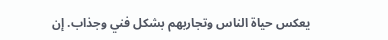يعكس حياة الناس وتجاربهم بشكل فني وجذاب. إن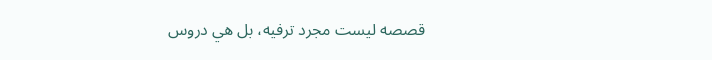قصصه ليست مجرد ترفيه، بل هي دروس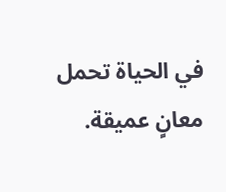في الحياة تحمل معانٍ عميقة.